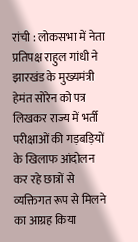रांची : लोकसभा में नेता प्रतिपक्ष राहुल गांधी ने झारखंड के मुख्यमंत्री हेमंत सोरेन को पत्र लिखकर राज्य में भर्ती परीक्षाओं की गड़बड़ियों के खिलाफ आंदोलन कर रहे छात्रों से व्यक्तिगत रूप से मिलने का आग्रह किया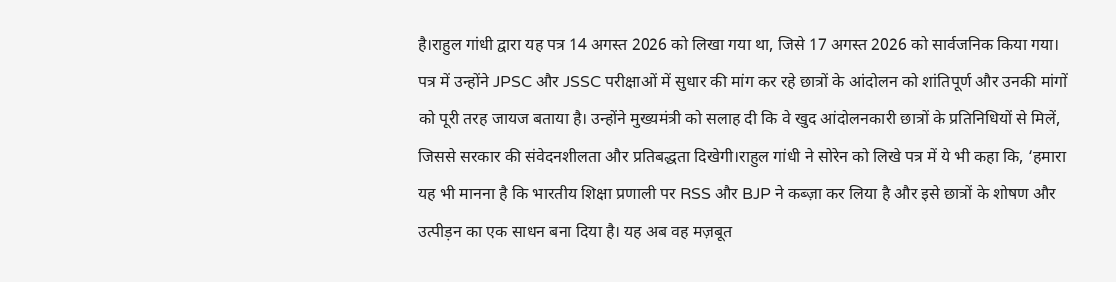है।राहुल गांधी द्वारा यह पत्र 14 अगस्त 2026 को लिखा गया था, जिसे 17 अगस्त 2026 को सार्वजनिक किया गया। पत्र में उन्होंने JPSC और JSSC परीक्षाओं में सुधार की मांग कर रहे छात्रों के आंदोलन को शांतिपूर्ण और उनकी मांगों को पूरी तरह जायज बताया है। उन्होंने मुख्यमंत्री को सलाह दी कि वे खुद आंदोलनकारी छात्रों के प्रतिनिधियों से मिलें, जिससे सरकार की संवेदनशीलता और प्रतिबद्धता दिखेगी।राहुल गांधी ने सोरेन को लिखे पत्र में ये भी कहा कि, ‘हमारा यह भी मानना है कि भारतीय शिक्षा प्रणाली पर RSS और BJP ने कब्ज़ा कर लिया है और इसे छात्रों के शोषण और उत्पीड़न का एक साधन बना दिया है। यह अब वह मज़बूत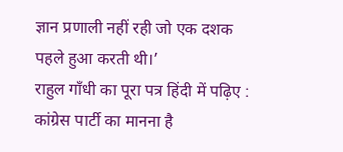ज्ञान प्रणाली नहीं रही जो एक दशक पहले हुआ करती थी।’
राहुल गाँधी का पूरा पत्र हिंदी में पढ़िए :
कांग्रेस पार्टी का मानना है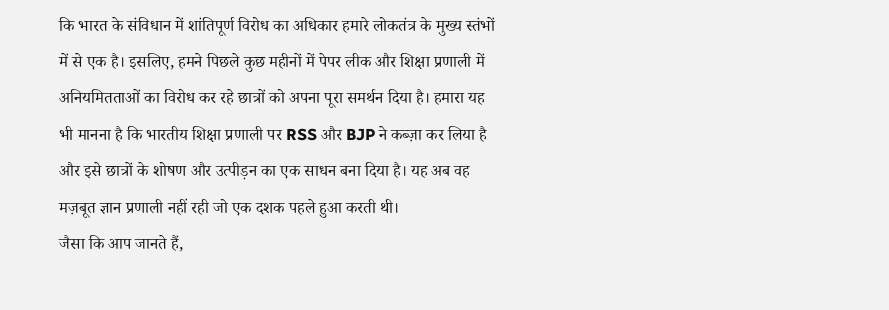कि भारत के संविधान में शांतिपूर्ण विरोध का अधिकार हमारे लोकतंत्र के मुख्य स्तंभों में से एक है। इसलिए, हमने पिछले कुछ महीनों में पेपर लीक और शिक्षा प्रणाली में अनियमितताओं का विरोध कर रहे छात्रों को अपना पूरा समर्थन दिया है। हमारा यह भी मानना है कि भारतीय शिक्षा प्रणाली पर RSS और BJP ने कब्ज़ा कर लिया है और इसे छात्रों के शोषण और उत्पीड़न का एक साधन बना दिया है। यह अब वह मज़बूत ज्ञान प्रणाली नहीं रही जो एक दशक पहले हुआ करती थी।
जैसा कि आप जानते हैं,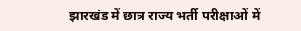झारखंड में छात्र राज्य भर्ती परीक्षाओं में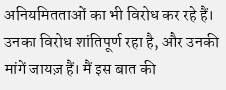अनियमितताओं का भी विरोध कर रहे हैं। उनका विरोध शांतिपूर्ण रहा है, और उनकी मांगें जायज़ हैं। मैं इस बात की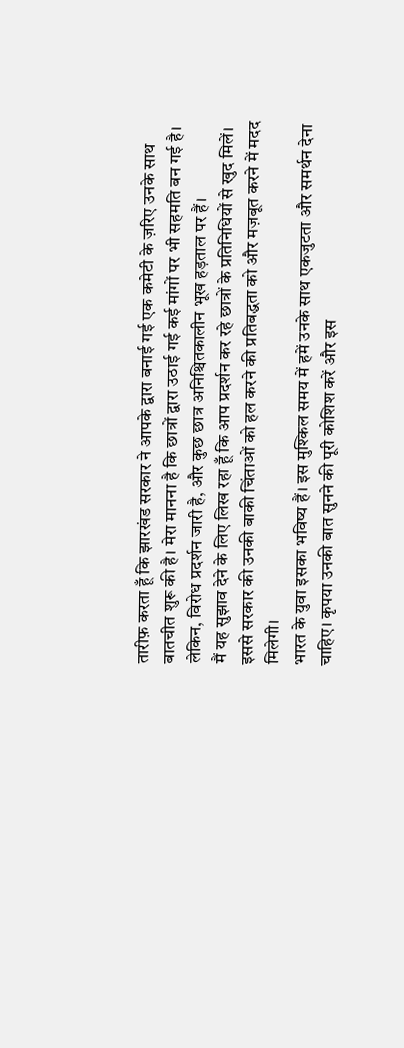तारीफ़ करता हूँ कि झारखंड सरकार ने आपके द्वारा बनाई गई एक कमेटी के ज़रिए उनके साथ बातचीत शुरू की है। मेरा मानना है कि छात्रों द्वारा उठाई गई कई मांगों पर भी सहमति बन गई है। लेकिन, विरोध प्रदर्शन जारी है, और कुछ छात्र अनिश्चितकालीन भूख हड़ताल पर हैं।
मैं यह सुझाव देने के लिए लिख रहा हूँ कि आप प्रदर्शन कर रहे छात्रों के प्रतिनिधियों से खुद मिलें। इससे सरकार की उनकी बाकी चिंताओं को हल करने की प्रतिबद्धता को और मज़बूत करने में मदद मिलेगी।
भारत के युवा इसका भविष्य हैं। इस मुश्किल समय में हमें उनके साथ एकजुटता और समर्थन देना चाहिए। कृपया उनकी बात सुनने की पूरी कोशिश करें और इस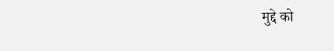मुद्दे को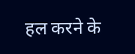हल करने के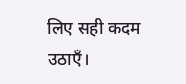लिए सही कदम उठाएँ।